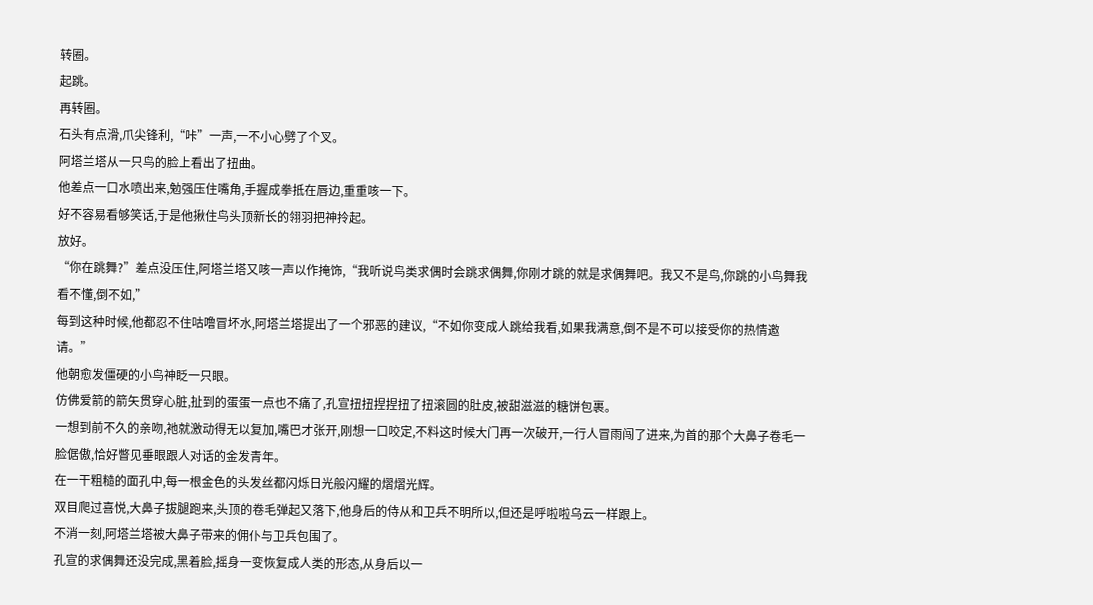转圈。
起跳。
再转圈。
石头有点滑,爪尖锋利,“咔”一声,一不小心劈了个叉。
阿塔兰塔从一只鸟的脸上看出了扭曲。
他差点一口水喷出来,勉强压住嘴角,手握成拳抵在唇边,重重咳一下。
好不容易看够笑话,于是他揪住鸟头顶新长的翎羽把神拎起。
放好。
“你在跳舞?”差点没压住,阿塔兰塔又咳一声以作掩饰,“我听说鸟类求偶时会跳求偶舞,你刚才跳的就是求偶舞吧。我又不是鸟,你跳的小鸟舞我看不懂,倒不如,”
每到这种时候,他都忍不住咕噜冒坏水,阿塔兰塔提出了一个邪恶的建议,“不如你变成人跳给我看,如果我满意,倒不是不可以接受你的热情邀请。”
他朝愈发僵硬的小鸟神眨一只眼。
仿佛爱箭的箭矢贯穿心脏,扯到的蛋蛋一点也不痛了,孔宣扭扭捏捏扭了扭滚圆的肚皮,被甜滋滋的糖饼包裹。
一想到前不久的亲吻,祂就激动得无以复加,嘴巴才张开,刚想一口咬定,不料这时候大门再一次破开,一行人冒雨闯了进来,为首的那个大鼻子卷毛一脸倨傲,恰好瞥见垂眼跟人对话的金发青年。
在一干粗糙的面孔中,每一根金色的头发丝都闪烁日光般闪耀的熠熠光辉。
双目爬过喜悦,大鼻子拔腿跑来,头顶的卷毛弹起又落下,他身后的侍从和卫兵不明所以,但还是呼啦啦乌云一样跟上。
不消一刻,阿塔兰塔被大鼻子带来的佣仆与卫兵包围了。
孔宣的求偶舞还没完成,黑着脸,摇身一变恢复成人类的形态,从身后以一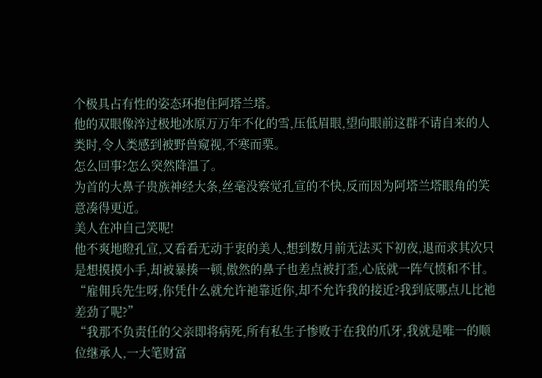个极具占有性的姿态环抱住阿塔兰塔。
他的双眼像淬过极地冰原万万年不化的雪,压低眉眼,望向眼前这群不请自来的人类时,令人类感到被野兽窥视,不寒而栗。
怎么回事?怎么突然降温了。
为首的大鼻子贵族神经大条,丝毫没察觉孔宣的不快,反而因为阿塔兰塔眼角的笑意凑得更近。
美人在冲自己笑呢!
他不爽地瞪孔宣,又看看无动于衷的美人,想到数月前无法买下初夜,退而求其次只是想摸摸小手,却被暴揍一顿,傲然的鼻子也差点被打歪,心底就一阵气愤和不甘。
“雇佣兵先生呀,你凭什么就允许祂靠近你,却不允许我的接近?我到底哪点儿比祂差劲了呢?”
“我那不负责任的父亲即将病死,所有私生子惨败于在我的爪牙,我就是唯一的顺位继承人,一大笔财富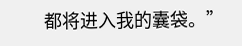都将进入我的囊袋。”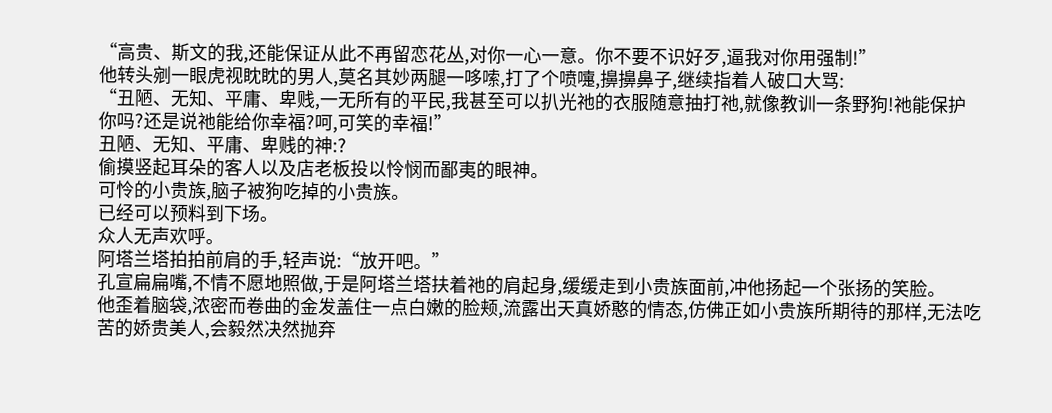“高贵、斯文的我,还能保证从此不再留恋花丛,对你一心一意。你不要不识好歹,逼我对你用强制!”
他转头剜一眼虎视眈眈的男人,莫名其妙两腿一哆嗦,打了个喷嚏,擤擤鼻子,继续指着人破口大骂:
“丑陋、无知、平庸、卑贱,一无所有的平民,我甚至可以扒光祂的衣服随意抽打祂,就像教训一条野狗!祂能保护你吗?还是说祂能给你幸福?呵,可笑的幸福!”
丑陋、无知、平庸、卑贱的神:?
偷摸竖起耳朵的客人以及店老板投以怜悯而鄙夷的眼神。
可怜的小贵族,脑子被狗吃掉的小贵族。
已经可以预料到下场。
众人无声欢呼。
阿塔兰塔拍拍前肩的手,轻声说:“放开吧。”
孔宣扁扁嘴,不情不愿地照做,于是阿塔兰塔扶着祂的肩起身,缓缓走到小贵族面前,冲他扬起一个张扬的笑脸。
他歪着脑袋,浓密而卷曲的金发盖住一点白嫩的脸颊,流露出天真娇憨的情态,仿佛正如小贵族所期待的那样,无法吃苦的娇贵美人,会毅然决然抛弃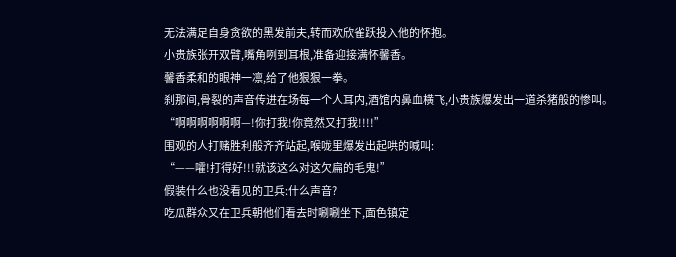无法满足自身贪欲的黑发前夫,转而欢欣雀跃投入他的怀抱。
小贵族张开双臂,嘴角咧到耳根,准备迎接满怀馨香。
馨香柔和的眼神一凛,给了他狠狠一拳。
刹那间,骨裂的声音传进在场每一个人耳内,酒馆内鼻血横飞,小贵族爆发出一道杀猪般的惨叫。
“啊啊啊啊啊啊—!你打我!你竟然又打我!!!!”
围观的人打赌胜利般齐齐站起,喉咙里爆发出起哄的喊叫:
“——嚯!打得好!!!就该这么对这欠扁的毛鬼!”
假装什么也没看见的卫兵:什么声音?
吃瓜群众又在卫兵朝他们看去时唰唰坐下,面色镇定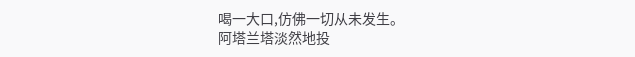喝一大口,仿佛一切从未发生。
阿塔兰塔淡然地投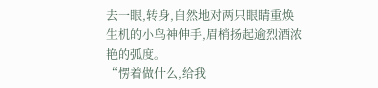去一眼,转身,自然地对两只眼睛重焕生机的小鸟神伸手,眉梢扬起逾烈酒浓艳的弧度。
“愣着做什么,给我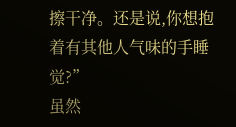擦干净。还是说,你想抱着有其他人气味的手睡觉?”
虽然